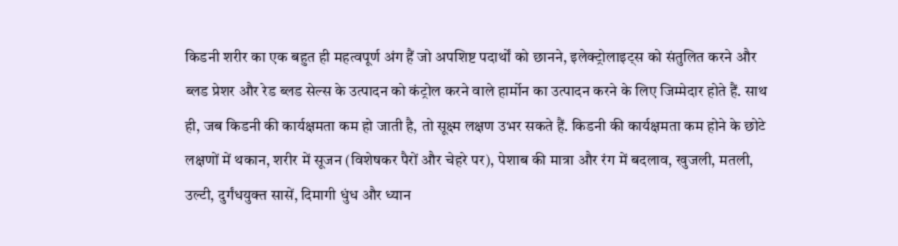किडनी शरीर का एक बहुत ही महत्वपूर्ण अंग हैं जो अपशिष्ट पदार्थों को छानने, इलेक्ट्रोलाइट्स को संतुलित करने और ब्लड प्रेशर और रेड ब्लड सेल्स के उत्पादन को कंट्रोल करने वाले हार्मोन का उत्पादन करने के लिए जिम्मेदार होते हैं. साथ ही, जब किडनी की कार्यक्षमता कम हो जाती है, तो सूक्ष्म लक्षण उभर सकते हैं. किडनी की कार्यक्षमता कम होने के छोटे लक्षणों में थकान, शरीर में सूजन (विशेषकर पैरों और चेहरे पर), पेशाब की मात्रा और रंग में बदलाव, खुजली, मतली, उल्टी, दुर्गंधयुक्त सासें, दिमागी धुंध और ध्यान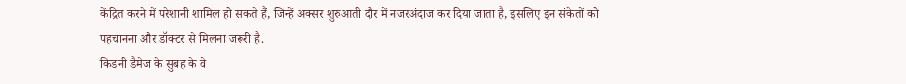केंद्रित करने में परेशानी शामिल हो सकते हैं, जिन्हें अक्सर शुरुआती दौर में नजरअंदाज कर दिया जाता है, इसलिए इन संकेतों को पहचानना और डॉक्टर से मिलना जरूरी है.
किडनी डैमेज के सुबह के वे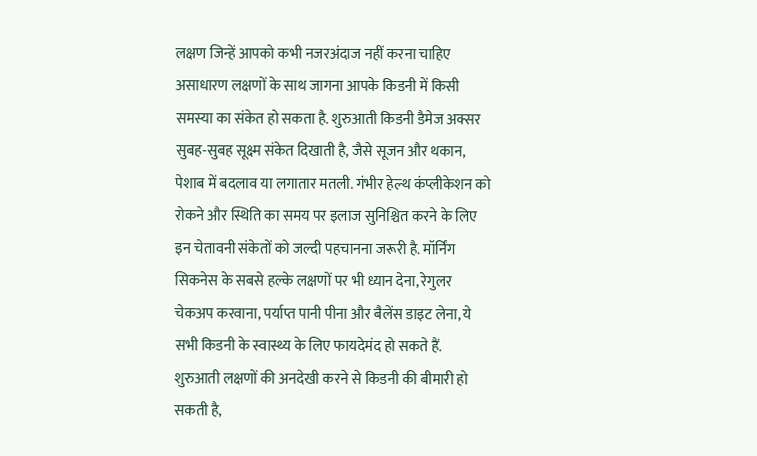लक्षण जिन्हें आपको कभी नजरअंदाज नहीं करना चाहिए
असाधारण लक्षणों के साथ जागना आपके किडनी में किसी समस्या का संकेत हो सकता है. शुरुआती किडनी डैमेज अक्सर सुबह-सुबह सूक्ष्म संकेत दिखाती है, जैसे सूजन और थकान, पेशाब में बदलाव या लगातार मतली. गंभीर हेल्थ कंप्लीकेशन को रोकने और स्थिति का समय पर इलाज सुनिश्चित करने के लिए इन चेतावनी संकेतों को जल्दी पहचानना जरूरी है. मॉर्निंग सिकनेस के सबसे हल्के लक्षणों पर भी ध्यान देना, रेगुलर चेकअप करवाना, पर्याप्त पानी पीना और बैलेंस डाइट लेना, ये सभी किडनी के स्वास्थ्य के लिए फायदेमंद हो सकते हैं.
शुरुआती लक्षणों की अनदेखी करने से किडनी की बीमारी हो सकती है,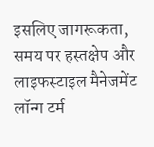इसलिए जागरूकता, समय पर हस्तक्षेप और लाइफस्टाइल मैनेजमेंट लॉन्ग टर्म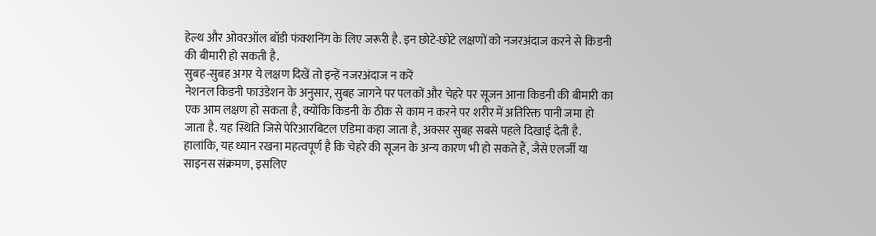हेल्थ और ओवरऑल बॉडी फंक्शनिंग के लिए जरूरी है. इन छोटे-छोटे लक्षणों को नजरअंदाज करने से किडनी की बीमारी हो सकती है.
सुबह-सुबह अगर ये लक्षण दिखें तो इन्हें नजरअंदाज न करें
नेशनल किडनी फाउंडेशन के अनुसार, सुबह जागने पर पलकों और चेहरे पर सूजन आना किडनी की बीमारी का एक आम लक्षण हो सकता है, क्योंकि किडनी के ठीक से काम न करने पर शरीर में अतिरिक्त पानी जमा हो जाता है. यह स्थिति जिसे पेरिआरबिटल एडिमा कहा जाता है, अक्सर सुबह सबसे पहले दिखाई देती है. हालांकि, यह ध्यान रखना महत्वपूर्ण है कि चेहरे की सूजन के अन्य कारण भी हो सकते हैं, जैसे एलर्जी या साइनस संक्रमण, इसलिए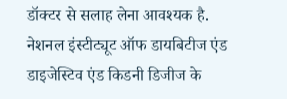डॉक्टर से सलाह लेना आवश्यक है. नेशनल इंस्टीट्यूट ऑफ डायबिटीज एंड डाइजेस्टिव एंड किडनी डिजीज के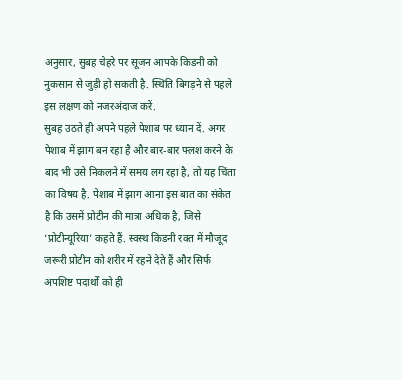अनुसार, सुबह चेहरे पर सूजन आपके किडनी को नुकसान से जुड़ी हो सकती है. स्थिति बिगड़ने से पहले इस लक्षण को नजरअंदाज करें.
सुबह उठते ही अपने पहले पेशाब पर ध्यान दें. अगर पेशाब में झाग बन रहा है और बार-बार फ्लश करने के बाद भी उसे निकलने में समय लग रहा है, तो यह चिंता का विषय है. पेशाब में झाग आना इस बात का संकेत है कि उसमें प्रोटीन की मात्रा अधिक है, जिसे ‘प्रोटीन्यूरिया’ कहते हैं. स्वस्थ किडनी रक्त में मौजूद जरूरी प्रोटीन को शरीर में रहने देते हैं और सिर्फ अपशिष्ट पदार्थों को ही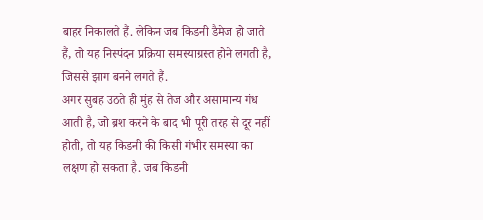बाहर निकालते हैं. लेकिन जब किडनी डैमेज हो जाते हैं, तो यह निस्पंदन प्रक्रिया समस्याग्रस्त होने लगती है, जिससे झाग बनने लगते हैं.
अगर सुबह उठते ही मुंह से तेज और असामान्य गंध आती है, जो ब्रश करने के बाद भी पूरी तरह से दूर नहीं होती, तो यह किडनी की किसी गंभीर समस्या का लक्षण हो सकता है. जब किडनी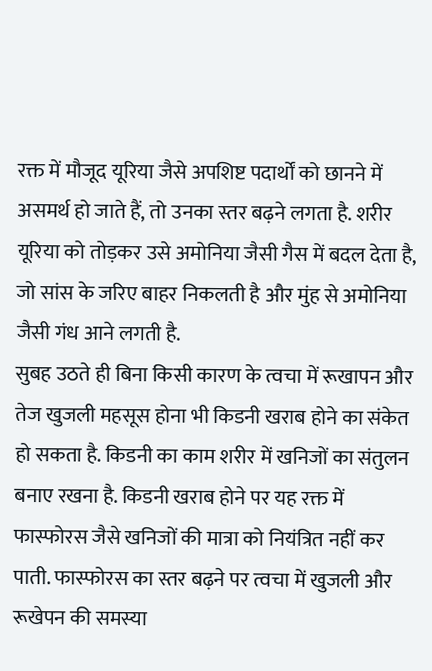रक्त में मौजूद यूरिया जैसे अपशिष्ट पदार्थों को छानने में असमर्थ हो जाते हैं, तो उनका स्तर बढ़ने लगता है. शरीर यूरिया को तोड़कर उसे अमोनिया जैसी गैस में बदल देता है, जो सांस के जरिए बाहर निकलती है और मुंह से अमोनिया जैसी गंध आने लगती है.
सुबह उठते ही बिना किसी कारण के त्वचा में रूखापन और तेज खुजली महसूस होना भी किडनी खराब होने का संकेत हो सकता है. किडनी का काम शरीर में खनिजों का संतुलन बनाए रखना है. किडनी खराब होने पर यह रक्त में फास्फोरस जैसे खनिजों की मात्रा को नियंत्रित नहीं कर पाती. फास्फोरस का स्तर बढ़ने पर त्वचा में खुजली और रूखेपन की समस्या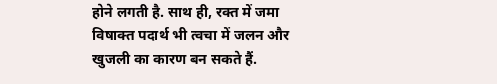होने लगती है. साथ ही, रक्त में जमा विषाक्त पदार्थ भी त्वचा में जलन और खुजली का कारण बन सकते हैं.